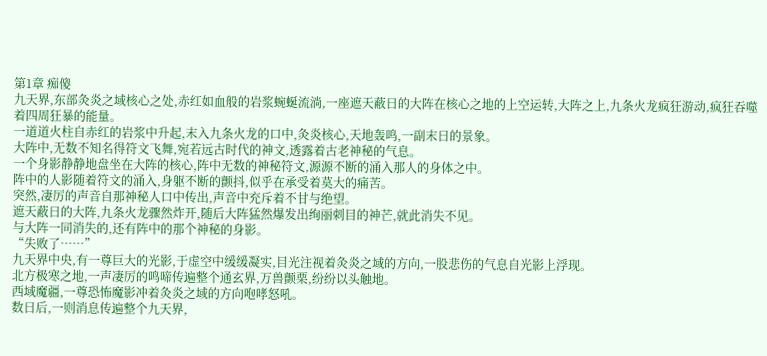第1章 痴傻
九天界,东部灸炎之域核心之处,赤红如血般的岩浆蜿蜒流淌,一座遮天蔽日的大阵在核心之地的上空运转,大阵之上,九条火龙疯狂游动,疯狂吞噬着四周狂暴的能量。
一道道火柱自赤红的岩浆中升起,末入九条火龙的口中,灸炎核心,天地轰鸣,一副末日的景象。
大阵中,无数不知名得符文飞舞,宛若远古时代的神文,透露着古老神秘的气息。
一个身影静静地盘坐在大阵的核心,阵中无数的神秘符文,源源不断的涌入那人的身体之中。
阵中的人影随着符文的涌入,身躯不断的颤抖,似乎在承受着莫大的痛苦。
突然,凄厉的声音自那神秘人口中传出,声音中充斥着不甘与绝望。
遮天蔽日的大阵,九条火龙骤然炸开,随后大阵猛然爆发出绚丽刺目的神芒,就此消失不见。
与大阵一同消失的,还有阵中的那个神秘的身影。
“失败了……”
九天界中央,有一尊巨大的光影,于虚空中缓缓凝实,目光注视着灸炎之域的方向,一股悲伤的气息自光影上浮现。
北方极寒之地,一声凄厉的鸣啼传遍整个通玄界,万兽颤栗,纷纷以头触地。
西域魔疆,一尊恐怖魔影冲着灸炎之域的方向咆哮怒吼。
数日后,一则消息传遍整个九天界,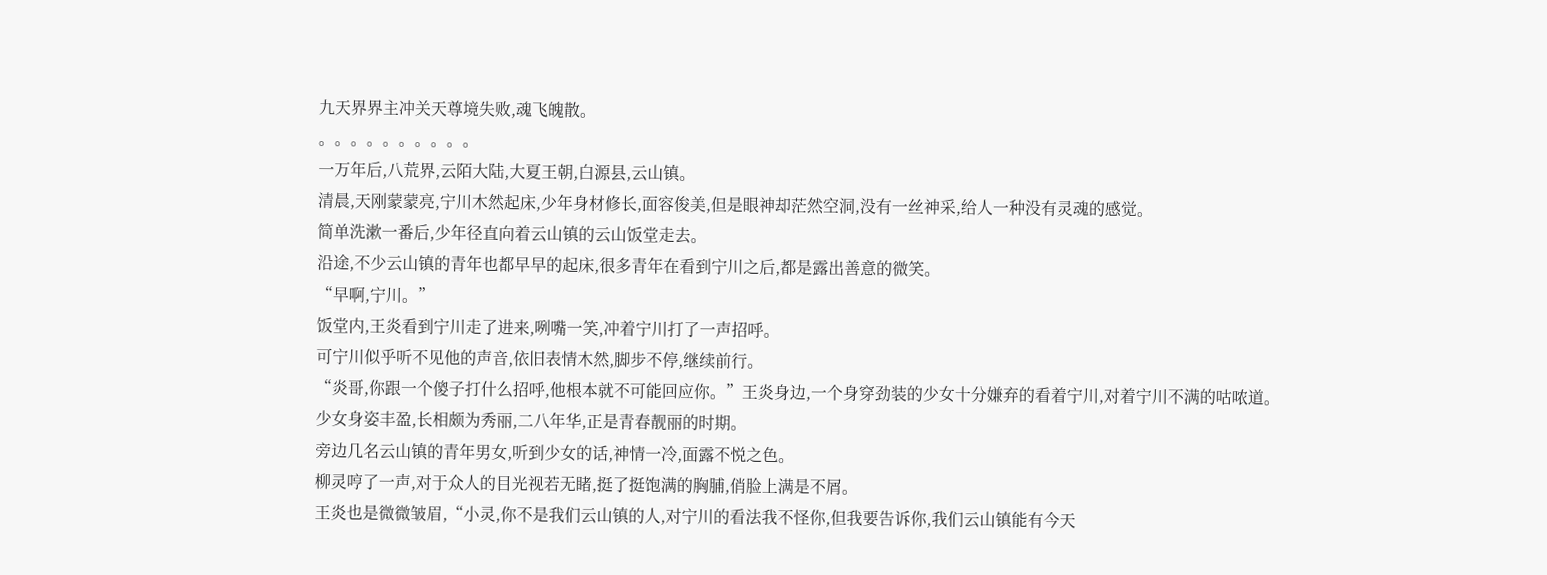九天界界主冲关天尊境失败,魂飞魄散。
。。。。。。。。。。
一万年后,八荒界,云陌大陆,大夏王朝,白源县,云山镇。
清晨,天刚蒙蒙亮,宁川木然起床,少年身材修长,面容俊美,但是眼神却茫然空洞,没有一丝神采,给人一种没有灵魂的感觉。
简单洗漱一番后,少年径直向着云山镇的云山饭堂走去。
沿途,不少云山镇的青年也都早早的起床,很多青年在看到宁川之后,都是露出善意的微笑。
“早啊,宁川。”
饭堂内,王炎看到宁川走了进来,咧嘴一笑,冲着宁川打了一声招呼。
可宁川似乎听不见他的声音,依旧表情木然,脚步不停,继续前行。
“炎哥,你跟一个傻子打什么招呼,他根本就不可能回应你。”王炎身边,一个身穿劲装的少女十分嫌弃的看着宁川,对着宁川不满的咕哝道。
少女身姿丰盈,长相颇为秀丽,二八年华,正是青春靓丽的时期。
旁边几名云山镇的青年男女,听到少女的话,神情一冷,面露不悦之色。
柳灵哼了一声,对于众人的目光视若无睹,挺了挺饱满的胸脯,俏脸上满是不屑。
王炎也是微微皱眉,“小灵,你不是我们云山镇的人,对宁川的看法我不怪你,但我要告诉你,我们云山镇能有今天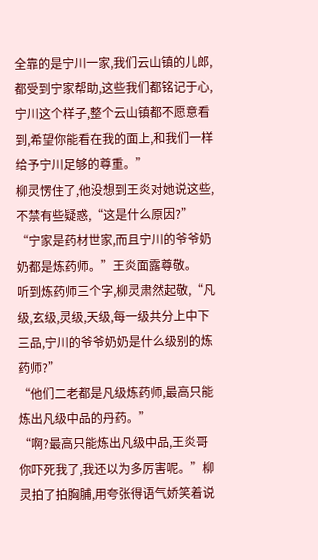全靠的是宁川一家,我们云山镇的儿郎,都受到宁家帮助,这些我们都铭记于心,宁川这个样子,整个云山镇都不愿意看到,希望你能看在我的面上,和我们一样给予宁川足够的尊重。”
柳灵愣住了,他没想到王炎对她说这些,不禁有些疑惑,“这是什么原因?”
“宁家是药材世家,而且宁川的爷爷奶奶都是炼药师。”王炎面露尊敬。
听到炼药师三个字,柳灵肃然起敬,“凡级,玄级,灵级,天级,每一级共分上中下三品,宁川的爷爷奶奶是什么级别的炼药师?”
“他们二老都是凡级炼药师,最高只能炼出凡级中品的丹药。”
“啊?最高只能炼出凡级中品,王炎哥你吓死我了,我还以为多厉害呢。”柳灵拍了拍胸脯,用夸张得语气娇笑着说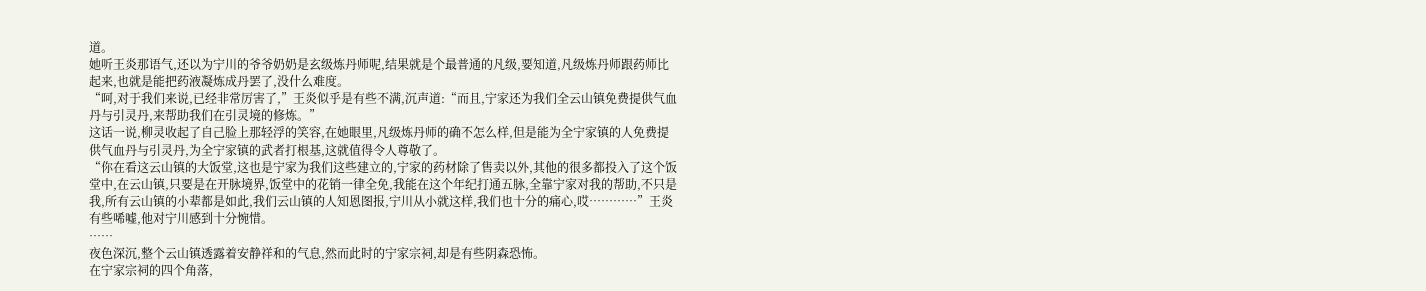道。
她听王炎那语气,还以为宁川的爷爷奶奶是玄级炼丹师呢,结果就是个最普通的凡级,要知道,凡级炼丹师跟药师比起来,也就是能把药液凝炼成丹罢了,没什么难度。
“呵,对于我们来说,已经非常厉害了,”王炎似乎是有些不满,沉声道:“而且,宁家还为我们全云山镇免费提供气血丹与引灵丹,来帮助我们在引灵境的修炼。”
这话一说,柳灵收起了自己脸上那轻浮的笑容,在她眼里,凡级炼丹师的确不怎么样,但是能为全宁家镇的人免费提供气血丹与引灵丹,为全宁家镇的武者打根基,这就值得令人尊敬了。
“你在看这云山镇的大饭堂,这也是宁家为我们这些建立的,宁家的药材除了售卖以外,其他的很多都投入了这个饭堂中,在云山镇,只要是在开脉境界,饭堂中的花销一律全免,我能在这个年纪打通五脉,全靠宁家对我的帮助,不只是我,所有云山镇的小辈都是如此,我们云山镇的人知恩图报,宁川从小就这样,我们也十分的痛心,哎…………”王炎有些唏嘘,他对宁川感到十分惋惜。
……
夜色深沉,整个云山镇透露着安静祥和的气息,然而此时的宁家宗祠,却是有些阴森恐怖。
在宁家宗祠的四个角落,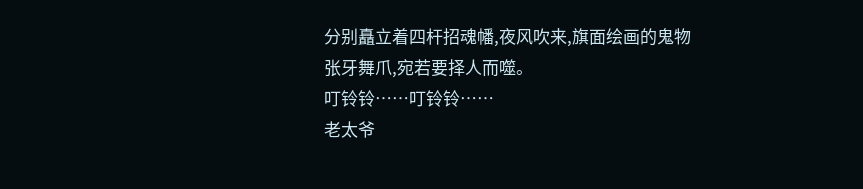分别矗立着四杆招魂幡,夜风吹来,旗面绘画的鬼物张牙舞爪,宛若要择人而噬。
叮铃铃……叮铃铃……
老太爷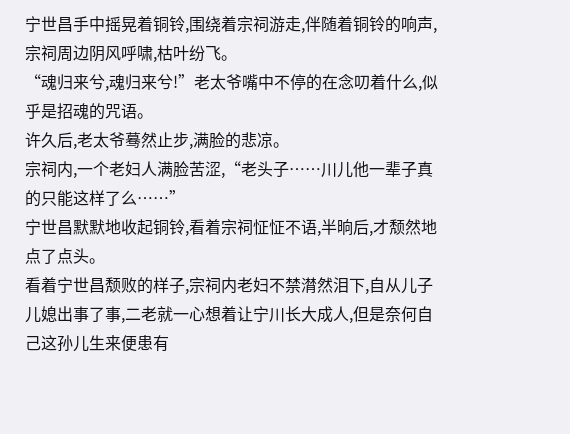宁世昌手中摇晃着铜铃,围绕着宗祠游走,伴随着铜铃的响声,宗祠周边阴风呼啸,枯叶纷飞。
“魂归来兮,魂归来兮!”老太爷嘴中不停的在念叨着什么,似乎是招魂的咒语。
许久后,老太爷蓦然止步,满脸的悲凉。
宗祠内,一个老妇人满脸苦涩,“老头子……川儿他一辈子真的只能这样了么……”
宁世昌默默地收起铜铃,看着宗祠怔怔不语,半晌后,才颓然地点了点头。
看着宁世昌颓败的样子,宗祠内老妇不禁潸然泪下,自从儿子儿媳出事了事,二老就一心想着让宁川长大成人,但是奈何自己这孙儿生来便患有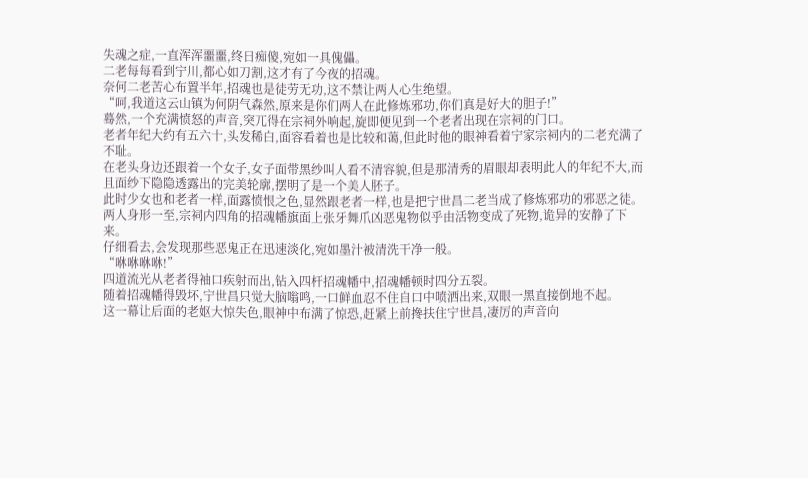失魂之症,一直浑浑噩噩,终日痴傻,宛如一具傀儡。
二老每每看到宁川,都心如刀割,这才有了今夜的招魂。
奈何二老苦心布置半年,招魂也是徒劳无功,这不禁让两人心生绝望。
“呵,我道这云山镇为何阴气森然,原来是你们两人在此修炼邪功,你们真是好大的胆子!”
蓦然,一个充满愤怒的声音,突兀得在宗祠外响起,旋即便见到一个老者出现在宗祠的门口。
老者年纪大约有五六十,头发稀白,面容看着也是比较和蔼,但此时他的眼神看着宁家宗祠内的二老充满了不耻。
在老头身边还跟着一个女子,女子面带黑纱叫人看不清容貌,但是那清秀的眉眼却表明此人的年纪不大,而且面纱下隐隐透露出的完美轮廓,摆明了是一个美人胚子。
此时少女也和老者一样,面露愤恨之色,显然跟老者一样,也是把宁世昌二老当成了修炼邪功的邪恶之徒。
两人身形一至,宗祠内四角的招魂幡旗面上张牙舞爪凶恶鬼物似乎由活物变成了死物,诡异的安静了下来。
仔细看去,会发现那些恶鬼正在迅速淡化,宛如墨汁被清洗干净一般。
“咻咻咻咻!”
四道流光从老者得袖口疾射而出,钻入四杆招魂幡中,招魂幡顿时四分五裂。
随着招魂幡得毁坏,宁世昌只觉大脑嗡鸣,一口鲜血忍不住自口中喷洒出来,双眼一黑直接倒地不起。
这一幕让后面的老妪大惊失色,眼神中布满了惊恐,赶紧上前搀扶住宁世昌,凄厉的声音向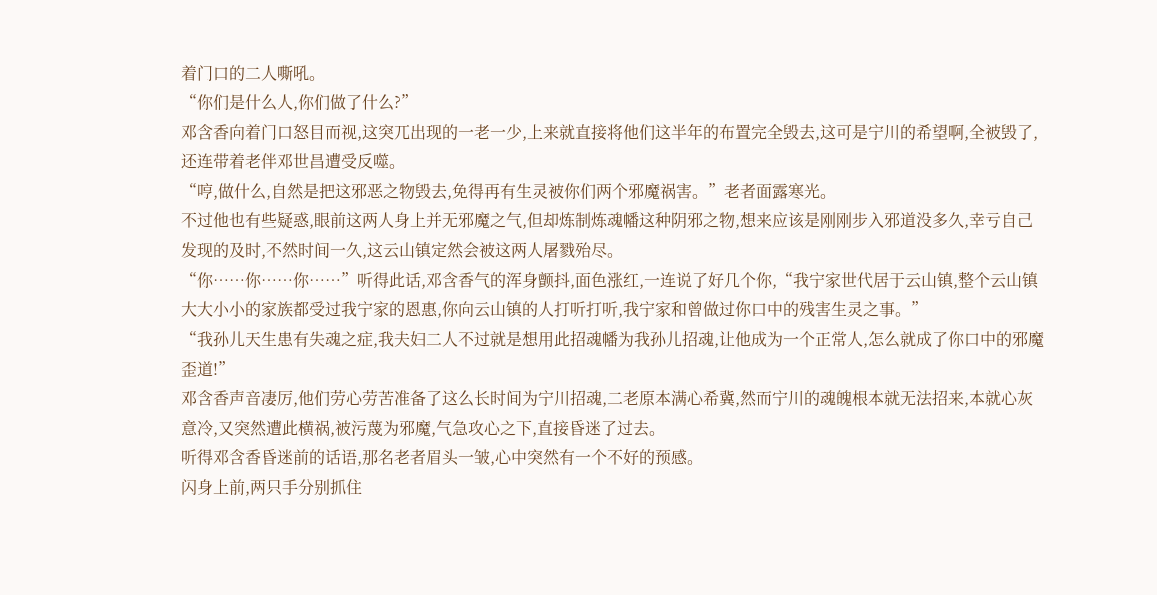着门口的二人嘶吼。
“你们是什么人,你们做了什么?”
邓含香向着门口怒目而视,这突兀出现的一老一少,上来就直接将他们这半年的布置完全毁去,这可是宁川的希望啊,全被毁了,还连带着老伴邓世昌遭受反噬。
“哼,做什么,自然是把这邪恶之物毁去,免得再有生灵被你们两个邪魔祸害。”老者面露寒光。
不过他也有些疑惑,眼前这两人身上并无邪魔之气,但却炼制炼魂幡这种阴邪之物,想来应该是刚刚步入邪道没多久,幸亏自己发现的及时,不然时间一久,这云山镇定然会被这两人屠戮殆尽。
“你……你……你……”听得此话,邓含香气的浑身颤抖,面色涨红,一连说了好几个你,“我宁家世代居于云山镇,整个云山镇大大小小的家族都受过我宁家的恩惠,你向云山镇的人打听打听,我宁家和曾做过你口中的残害生灵之事。”
“我孙儿天生患有失魂之症,我夫妇二人不过就是想用此招魂幡为我孙儿招魂,让他成为一个正常人,怎么就成了你口中的邪魔歪道!”
邓含香声音凄厉,他们劳心劳苦准备了这么长时间为宁川招魂,二老原本满心希冀,然而宁川的魂魄根本就无法招来,本就心灰意冷,又突然遭此横祸,被污蔑为邪魔,气急攻心之下,直接昏迷了过去。
听得邓含香昏迷前的话语,那名老者眉头一皱,心中突然有一个不好的预感。
闪身上前,两只手分别抓住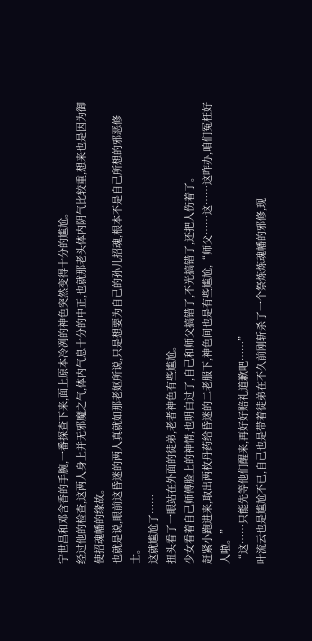宁世昌和邓含香的手腕,一番探查下来,面上原本冷冽的神色突然变得十分的尴尬。
经过他的检查,这两人身上并无邪魔之气,体内气息十分的中正,也就那老头体内阴气比较重,想来也是因为御使招魂幡的缘故。
也就是说,眼前这昏迷的两人真就如那老妪所说,只是想要为自己的孙儿招魂,根本不是自己所想的邪恶修士。
这就尴尬了……
扭头看了一眼站在外面的徒弟,老者神色有些尴尬。
少女看着自己师傅脸上的神情,也明白过了,自己和师父搞错了,不光搞错了,还把人伤着了。
赶紧小跑进来,取出两枚丹药给昏迷的二老服下,神色间也是有些尴尬,“师父……这……这咋办,咱们冤枉好人啦。”
“这……只能先等他们醒来,再好好赔礼道歉吧……”
叶流云也是尴尬不已,自己也是带着徒弟在不久前刚斩杀了一个祭炼炼魂幡的邪修,现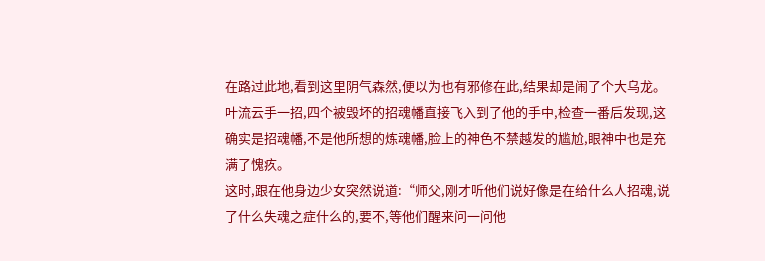在路过此地,看到这里阴气森然,便以为也有邪修在此,结果却是闹了个大乌龙。
叶流云手一招,四个被毁坏的招魂幡直接飞入到了他的手中,检查一番后发现,这确实是招魂幡,不是他所想的炼魂幡,脸上的神色不禁越发的尴尬,眼神中也是充满了愧疚。
这时,跟在他身边少女突然说道:“师父,刚才听他们说好像是在给什么人招魂,说了什么失魂之症什么的,要不,等他们醒来问一问他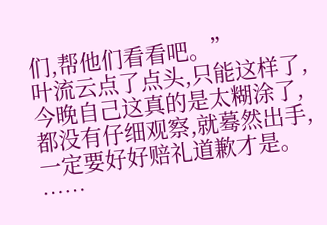们,帮他们看看吧。”
叶流云点了点头,只能这样了,今晚自己这真的是太糊涂了,都没有仔细观察,就蓦然出手,一定要好好赔礼道歉才是。
……